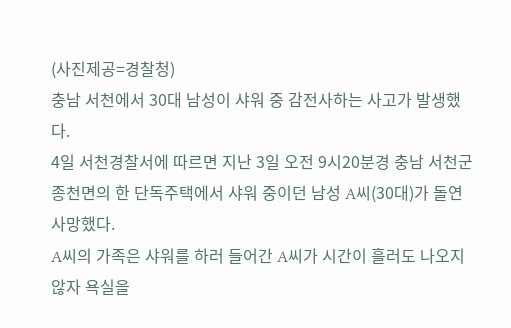(사진제공=경찰청)
충남 서천에서 30대 남성이 샤워 중 감전사하는 사고가 발생했다.
4일 서천경찰서에 따르면 지난 3일 오전 9시20분경 충남 서천군 종천면의 한 단독주택에서 샤워 중이던 남성 A씨(30대)가 돌연 사망했다.
A씨의 가족은 샤워를 하러 들어간 A씨가 시간이 흘러도 나오지 않자 욕실을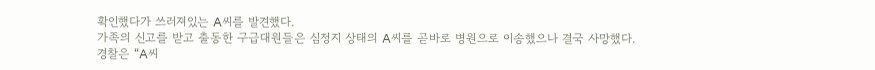확인했다가 쓰러져있는 A씨를 발견했다.
가족의 신고를 받고 출동한 구급대원들은 심정지 상태의 A씨를 곧바로 병원으로 이송했으나 결국 사망했다.
경찰은 “A씨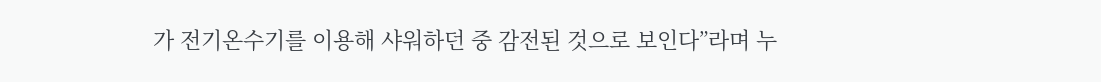가 전기온수기를 이용해 샤워하던 중 감전된 것으로 보인다”라며 누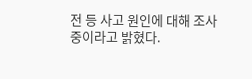전 등 사고 원인에 대해 조사 중이라고 밝혔다.